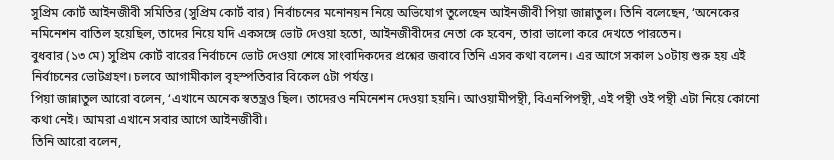সুপ্রিম কোর্ট আইনজীবী সমিতির (সুপ্রিম কোর্ট বার) নির্বাচনের মনোনয়ন নিয়ে অভিযোগ তুলেছেন আইনজীবী পিয়া জান্নাতুল। তিনি বলেছেন, ‘অনেকের নমিনেশন বাতিল হয়েছিল, তাদের নিয়ে যদি একসঙ্গে ভোট দেওয়া হতো, আইনজীবীদের নেতা কে হবেন, তারা ভালো করে দেখতে পারতেন।
বুধবার (১৩ মে) সুপ্রিম কোর্ট বারের নির্বাচনে ভোট দেওয়া শেষে সাংবাদিকদের প্রশ্নের জবাবে তিনি এসব কথা বলেন। এর আগে সকাল ১০টায় শুরু হয় এই নির্বাচনের ভোটগ্রহণ। চলবে আগামীকাল বৃহস্পতিবার বিকেল ৫টা পর্যন্ত।
পিয়া জান্নাতুল আরো বলেন, ‘এখানে অনেক স্বতন্ত্রও ছিল। তাদেরও নমিনেশন দেওয়া হয়নি। আওয়ামীপন্থী, বিএনপিপন্থী, এই পন্থী ওই পন্থী এটা নিয়ে কোনো কথা নেই। আমরা এখানে সবার আগে আইনজীবী।
তিনি আরো বলেন,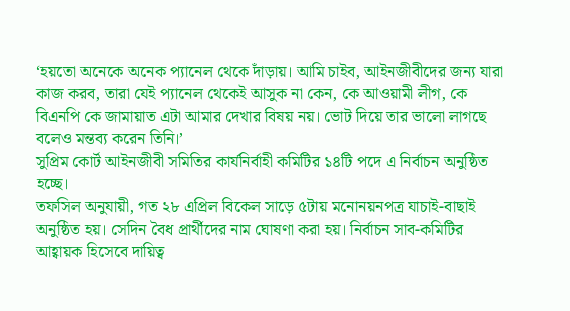‘হয়তো অনেকে অনেক প্যানেল থেকে দাঁড়ায়। আমি চাইব, আইনজীবীদের জন্য যারা কাজ করব, তারা যেই প্যানেল থেকেই আসুক না কেন, কে আওয়ামী লীগ, কে বিএনপি কে জামায়াত এটা আমার দেখার বিষয় নয়। ভোট দিয়ে তার ভালো লাগছে বলেও মন্তব্য করেন তিনি।’
সুপ্রিম কোর্ট আইনজীবী সমিতির কার্যনির্বাহী কমিটির ১৪টি পদে এ নির্বাচন অনুষ্ঠিত হচ্ছে।
তফসিল অনুযায়ী, গত ২৮ এপ্রিল বিকেল সাড়ে ৫টায় মনোনয়নপত্র যাচাই-বাছাই অনুষ্ঠিত হয়। সেদিন বৈধ প্রার্থীদের নাম ঘোষণা করা হয়। নির্বাচন সাব-কমিটির আহ্বায়ক হিসেবে দায়িত্ব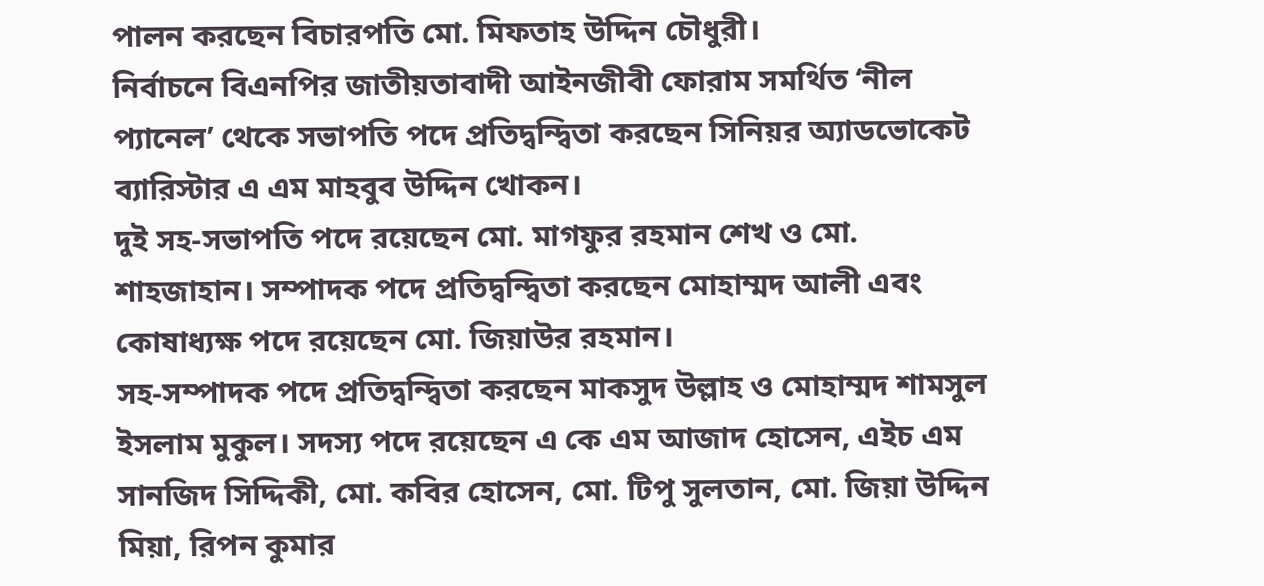পালন করছেন বিচারপতি মো. মিফতাহ উদ্দিন চৌধুরী।
নির্বাচনে বিএনপির জাতীয়তাবাদী আইনজীবী ফোরাম সমর্থিত ‘নীল প্যানেল’ থেকে সভাপতি পদে প্রতিদ্বন্দ্বিতা করছেন সিনিয়র অ্যাডভোকেট ব্যারিস্টার এ এম মাহবুব উদ্দিন খোকন।
দুই সহ-সভাপতি পদে রয়েছেন মো. মাগফুর রহমান শেখ ও মো. শাহজাহান। সম্পাদক পদে প্রতিদ্বন্দ্বিতা করছেন মোহাম্মদ আলী এবং কোষাধ্যক্ষ পদে রয়েছেন মো. জিয়াউর রহমান।
সহ-সম্পাদক পদে প্রতিদ্বন্দ্বিতা করছেন মাকসুদ উল্লাহ ও মোহাম্মদ শামসুল ইসলাম মুকুল। সদস্য পদে রয়েছেন এ কে এম আজাদ হোসেন, এইচ এম সানজিদ সিদ্দিকী, মো. কবির হোসেন, মো. টিপু সুলতান, মো. জিয়া উদ্দিন মিয়া, রিপন কুমার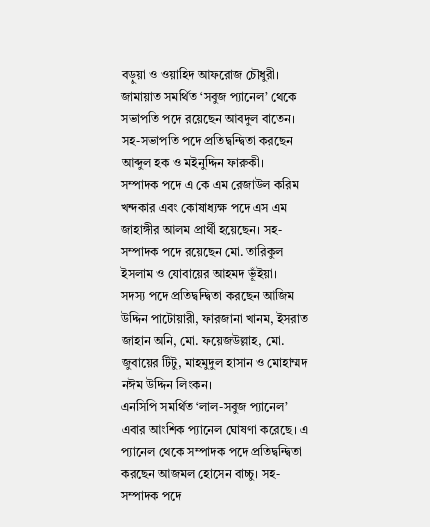বড়ুয়া ও ওয়াহিদ আফরোজ চৌধুরী।
জামায়াত সমর্থিত ‘সবুজ প্যানেল’ থেকে সভাপতি পদে রয়েছেন আবদুল বাতেন। সহ-সভাপতি পদে প্রতিদ্বন্দ্বিতা করছেন আব্দুল হক ও মইনুদ্দিন ফারুকী।
সম্পাদক পদে এ কে এম রেজাউল করিম খন্দকার এবং কোষাধ্যক্ষ পদে এস এম জাহাঙ্গীর আলম প্রার্থী হয়েছেন। সহ-সম্পাদক পদে রয়েছেন মো. তারিকুল ইসলাম ও যোবায়ের আহমদ ভূঁইয়া।
সদস্য পদে প্রতিদ্বন্দ্বিতা করছেন আজিম উদ্দিন পাটোয়ারী, ফারজানা খানম, ইসরাত জাহান অনি, মো. ফয়েজউল্লাহ, মো. জুবায়ের টিটু, মাহমুদুল হাসান ও মোহাম্মদ নঈম উদ্দিন লিংকন।
এনসিপি সমর্থিত ‘লাল-সবুজ প্যানেল’ এবার আংশিক প্যানেল ঘোষণা করেছে। এ প্যানেল থেকে সম্পাদক পদে প্রতিদ্বন্দ্বিতা করছেন আজমল হোসেন বাচ্চু। সহ-সম্পাদক পদে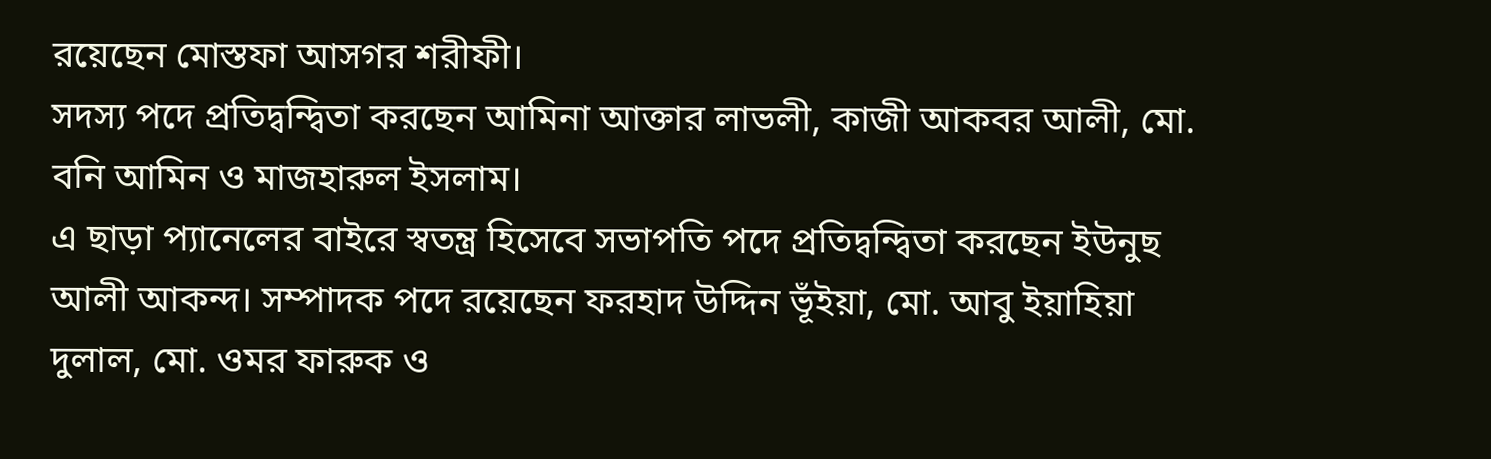রয়েছেন মোস্তফা আসগর শরীফী।
সদস্য পদে প্রতিদ্বন্দ্বিতা করছেন আমিনা আক্তার লাভলী, কাজী আকবর আলী, মো. বনি আমিন ও মাজহারুল ইসলাম।
এ ছাড়া প্যানেলের বাইরে স্বতন্ত্র হিসেবে সভাপতি পদে প্রতিদ্বন্দ্বিতা করছেন ইউনুছ আলী আকন্দ। সম্পাদক পদে রয়েছেন ফরহাদ উদ্দিন ভূঁইয়া, মো. আবু ইয়াহিয়া দুলাল, মো. ওমর ফারুক ও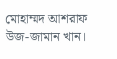মোহাম্মদ আশরাফ উজ-জামান খান।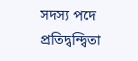সদস্য পদে প্রতিদ্বন্দ্বিতা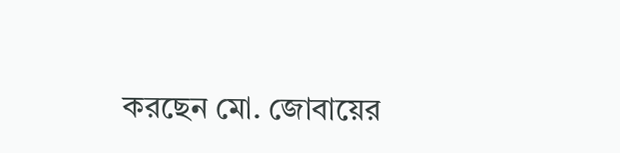করছেন মো. জোবায়ের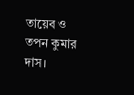তায়েব ও তপন কুমার দাস।